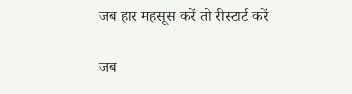जब हार महसूस करें तो रीस्टार्ट करें

जब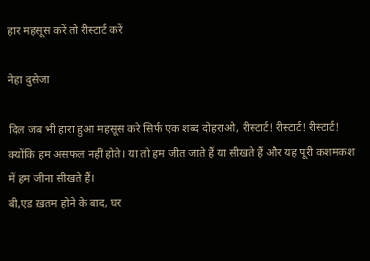हार महसूस करें तो रीस्टार्ट करें

नेहा दुसेजा

दिल जब भी हारा हुआ महसूस करे सिर्फ एक शब्द दोहराओ, रीस्टार्ट! रीस्टार्ट! रीस्टार्ट! क्योंकि हम असफल नहीं होते। या तो हम जीत जाते हैं या सीखते हैं और यह पूरी कशमकश में हम जीना सीखते हैं।
बी,एड ख़तम होने के बाद, घर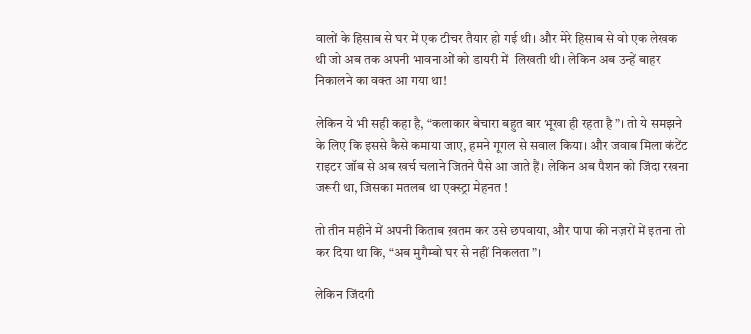वालों के हिसाब से घर में एक टीचर तैयार हो गई थी। और मेरे हिसाब से वो एक लेखक थी जो अब तक अपनी भावनाओं को डायरी में  लिखती थी। लेकिन अब उन्हें बाहर निकालने का वक्त आ गया था!

लेकिन ये भी सही कहा है, “कलाकार बेचारा बहुत बार भूखा ही रहता है”। तो ये समझने के लिए कि इससे कैसे कमाया जाए, हमने गूगल से सवाल किया। और जवाब मिला कंटेंट राइटर जॉब से अब खर्च चलाने जितने पैसे आ जाते हैं। लेकिन अब पैशन को जिंदा रखना जरूरी था, जिसका मतलब था एक्स्ट्रा मेहनत !

तो तीन महीने में अपनी किताब ख़तम कर उसे छपवाया, और पापा की नज़रों में इतना तो कर दिया था कि, “अब मुगैम्बो घर से नहीं निकलता”।

लेकिन जिंदगी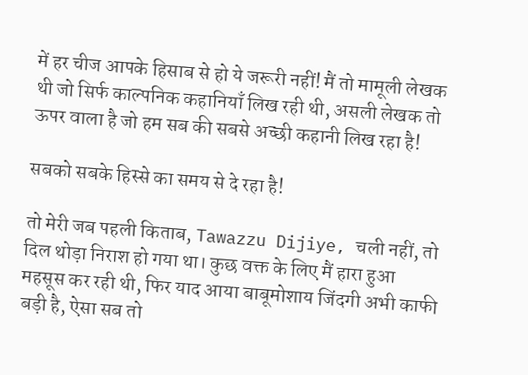में हर चीज आपके हिसाब से हो ये जरूरी नहीं! मैं तो मामूली लेखक थी जो सिर्फ काल्पनिक कहानियाँ लिख रही थी, असली लेखक तो ऊपर वाला है जो हम सब की सबसे अच्छी कहानी लिख रहा है!

सबको सबके हिस्से का समय से दे रहा है!

तो मेरी जब पहली किताब, Tawazzu Dijiye, चली नहीं, तो दिल थोड़ा निराश हो गया था। कुछ वक्त के लिए मैं हारा हुआ महसूस कर रही थी, फिर याद आया बाबूमोशाय जिंदगी अभी काफी बड़ी है, ऐसा सब तो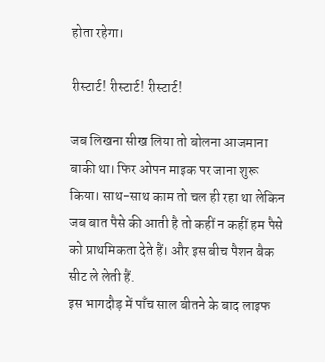होता रहेगा।

रीस्टार्ट! रीस्टार्ट! रीस्टार्ट!

जब लिखना सीख लिया तो बोलना आजमाना बाकी था। फिर ओपन माइक पर जाना शुरू किया। साथ-साथ काम तो चल ही रहा था लेकिन जब बात पैसे की आती है तो कहीं न कहीं हम पैसे को प्राथमिकता देते हैं। और इस बीच पैशन बैक सीट ले लेती हैं.
इस भागदौड़ में पाँच साल बीतने के बाद लाइफ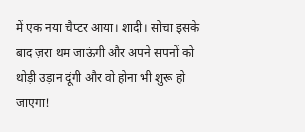में एक नया चैप्टर आया। शादी। सोचा इसके बाद ज़रा थम जाऊंगी और अपने सपनों को थोड़ी उड़ान दूंगी और वो होना भी शुरू हो जाएगा!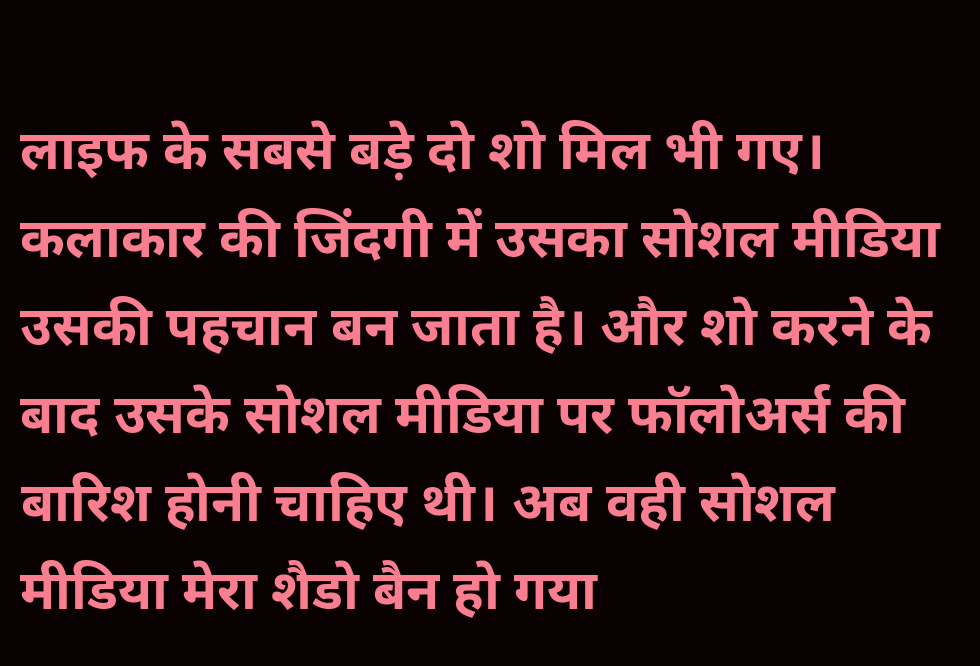लाइफ के सबसे बड़े दो शो मिल भी गए। कलाकार की जिंदगी में उसका सोशल मीडिया उसकी पहचान बन जाता है। और शो करने के बाद उसके सोशल मीडिया पर फॉलोअर्स की बारिश होनी चाहिए थी। अब वही सोशल मीडिया मेरा शैडो बैन हो गया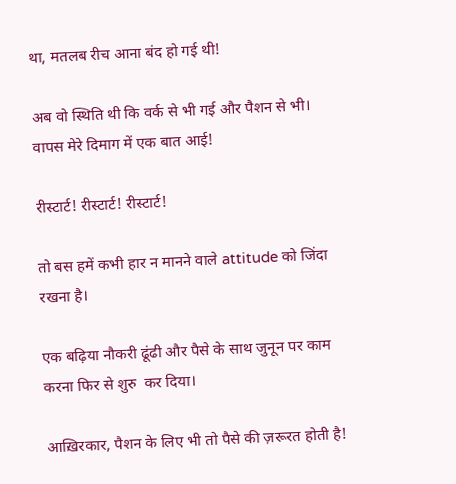था, मतलब रीच आना बंद हो गई थी!

अब वो स्थिति थी कि वर्क से भी गई और पैशन से भी। वापस मेरे दिमाग में एक बात आई!

रीस्टार्ट! रीस्टार्ट! रीस्टार्ट!

तो बस हमें कभी हार न मानने वाले attitude को जिंदा रखना है।

एक बढ़िया नौकरी ढूंढी और पैसे के साथ जुनून पर काम करना फिर से शुरु  कर दिया।

आख़िरकार, पैशन के लिए भी तो पैसे की ज़रूरत होती है!